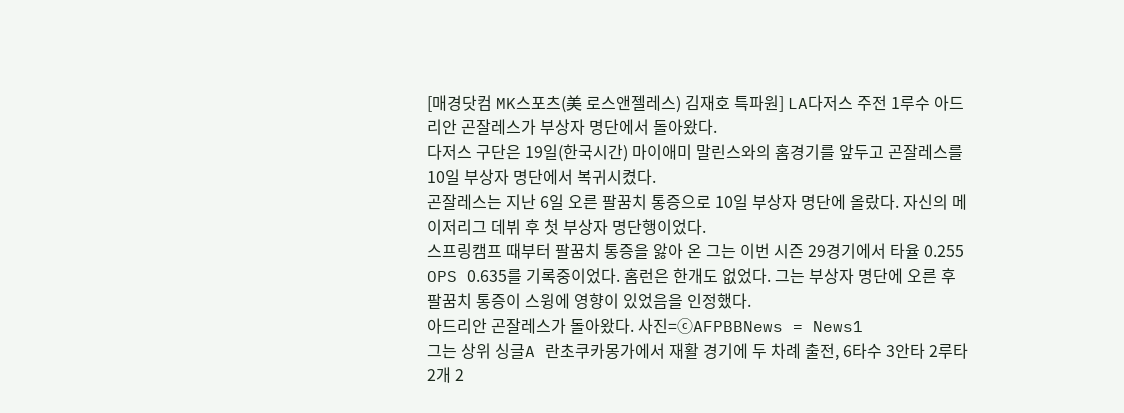[매경닷컴 MK스포츠(美 로스앤젤레스) 김재호 특파원] LA다저스 주전 1루수 아드리안 곤잘레스가 부상자 명단에서 돌아왔다.
다저스 구단은 19일(한국시간) 마이애미 말린스와의 홈경기를 앞두고 곤잘레스를 10일 부상자 명단에서 복귀시켰다.
곤잘레스는 지난 6일 오른 팔꿈치 통증으로 10일 부상자 명단에 올랐다. 자신의 메이저리그 데뷔 후 첫 부상자 명단행이었다.
스프링캠프 때부터 팔꿈치 통증을 앓아 온 그는 이번 시즌 29경기에서 타율 0.255 OPS 0.635를 기록중이었다. 홈런은 한개도 없었다. 그는 부상자 명단에 오른 후 팔꿈치 통증이 스윙에 영향이 있었음을 인정했다.
아드리안 곤잘레스가 돌아왔다. 사진=ⓒAFPBBNews = News1
그는 상위 싱글A 란초쿠카몽가에서 재활 경기에 두 차례 출전, 6타수 3안타 2루타 2개 2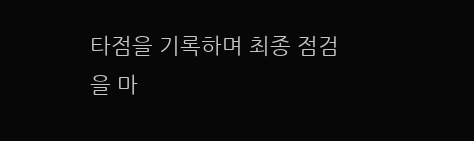타점을 기록하며 최종 점검을 마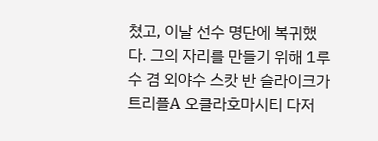쳤고, 이날 선수 명단에 복귀했다. 그의 자리를 만들기 위해 1루수 겸 외야수 스캇 반 슬라이크가 트리플A 오클라호마시티 다저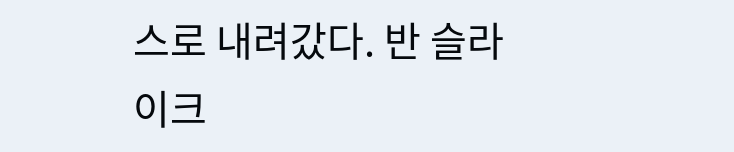스로 내려갔다. 반 슬라이크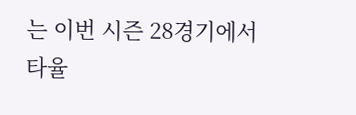는 이번 시즌 28경기에서 타율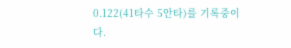0.122(41타수 5안타)를 기록중이다.